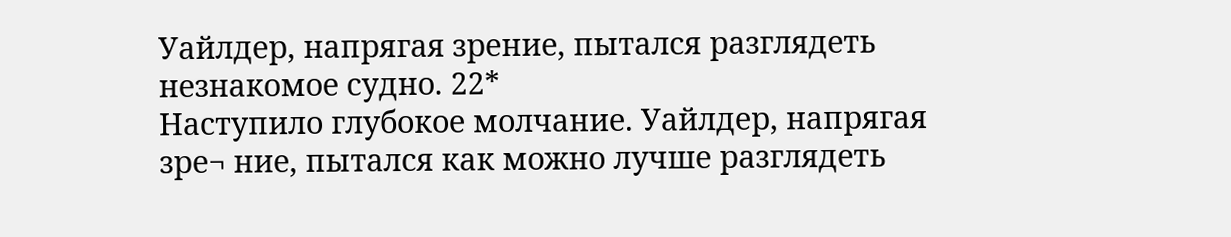Уайлдер, напрягая зрение, пытался разглядеть незнакомое судно. 22*
Наступило глубокое молчание. Уайлдер, напрягая зре¬ ние, пытался как можно лучше разглядеть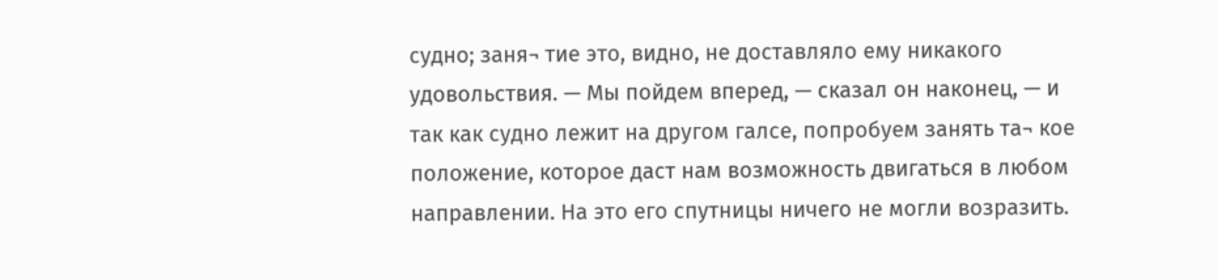судно; заня¬ тие это, видно, не доставляло ему никакого удовольствия. — Мы пойдем вперед, — сказал он наконец, — и так как судно лежит на другом галсе, попробуем занять та¬ кое положение, которое даст нам возможность двигаться в любом направлении. На это его спутницы ничего не могли возразить.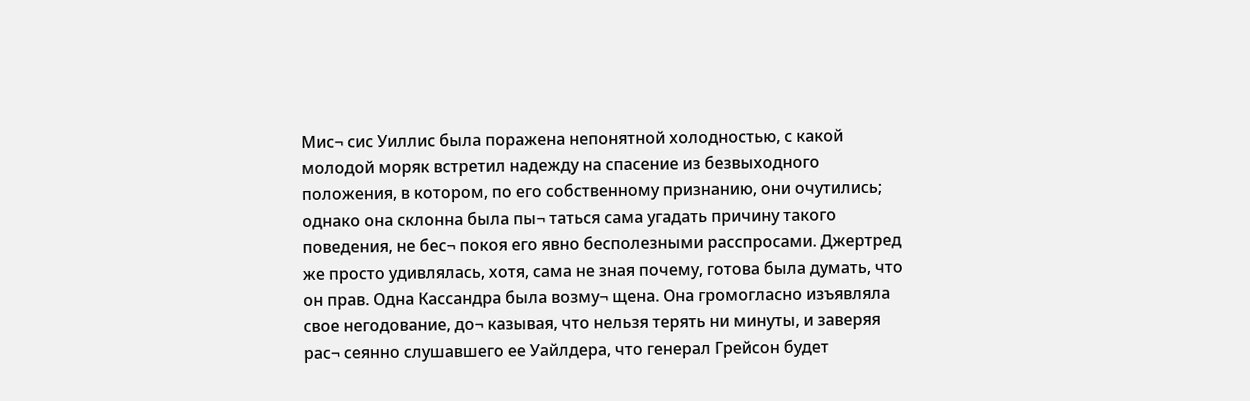Мис¬ сис Уиллис была поражена непонятной холодностью, с какой молодой моряк встретил надежду на спасение из безвыходного положения, в котором, по его собственному признанию, они очутились; однако она склонна была пы¬ таться сама угадать причину такого поведения, не бес¬ покоя его явно бесполезными расспросами. Джертред же просто удивлялась, хотя, сама не зная почему, готова была думать, что он прав. Одна Кассандра была возму¬ щена. Она громогласно изъявляла свое негодование, до¬ казывая, что нельзя терять ни минуты, и заверяя рас¬ сеянно слушавшего ее Уайлдера, что генерал Грейсон будет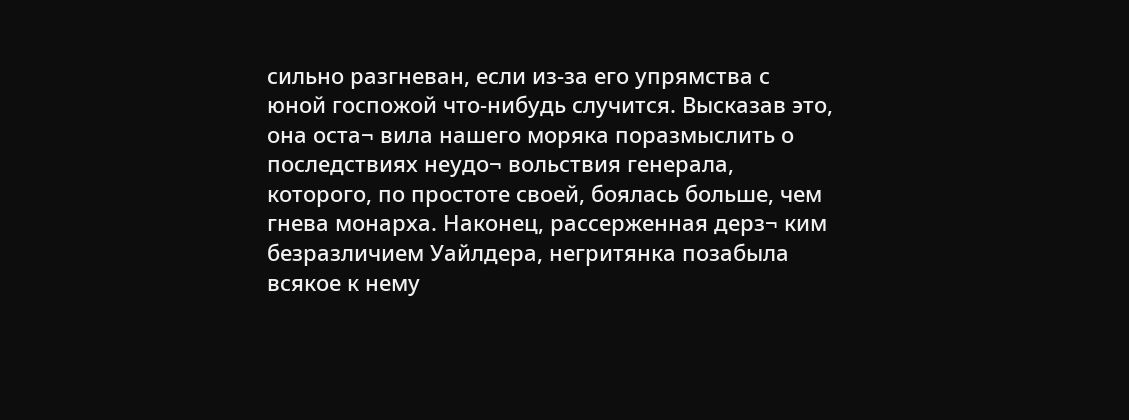сильно разгневан, если из-за его упрямства с юной госпожой что-нибудь случится. Высказав это, она оста¬ вила нашего моряка поразмыслить о последствиях неудо¬ вольствия генерала, которого, по простоте своей, боялась больше, чем гнева монарха. Наконец, рассерженная дерз¬ ким безразличием Уайлдера, негритянка позабыла всякое к нему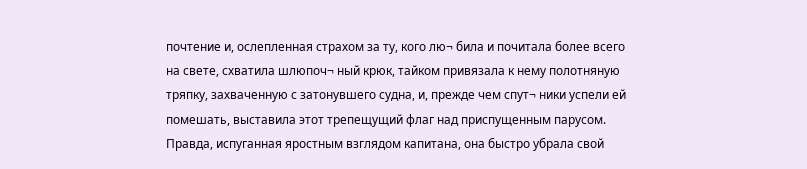почтение и, ослепленная страхом за ту, кого лю¬ била и почитала более всего на свете, схватила шлюпоч¬ ный крюк, тайком привязала к нему полотняную тряпку, захваченную с затонувшего судна, и, прежде чем спут¬ ники успели ей помешать, выставила этот трепещущий флаг над приспущенным парусом. Правда, испуганная яростным взглядом капитана, она быстро убрала свой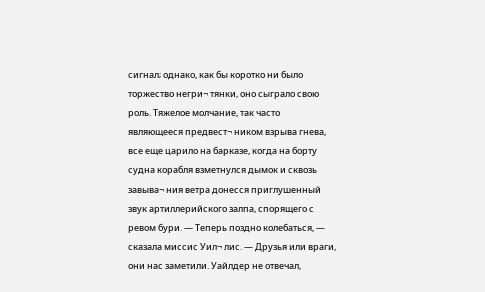сигнал; однако, как бы коротко ни было торжество негри¬ тянки, оно сыграло свою роль. Тяжелое молчание, так часто являющееся предвест¬ ником взрыва гнева, все еще царило на барказе, когда на борту судна корабля взметнулся дымок и сквозь завыва¬ ния ветра донесся приглушенный звук артиллерийского залпа, спорящего с ревом бури. — Теперь поздно колебаться, — сказала миссис Уил¬ лис. — Друзья или враги, они нас заметили. Уайлдер не отвечал,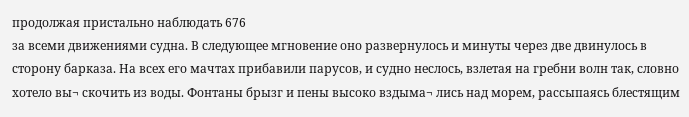продолжая пристально наблюдать 676
за всеми движениями судна. В следующее мгновение оно развернулось и минуты через две двинулось в сторону барказа. На всех его мачтах прибавили парусов, и судно неслось, взлетая на гребни волн так, словно хотело вы¬ скочить из воды. Фонтаны брызг и пены высоко вздыма¬ лись над морем, рассыпаясь блестящим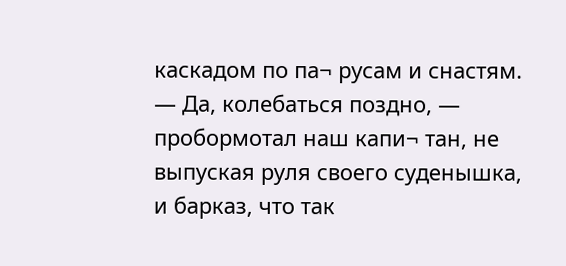каскадом по па¬ русам и снастям. — Да, колебаться поздно, — пробормотал наш капи¬ тан, не выпуская руля своего суденышка, и барказ, что так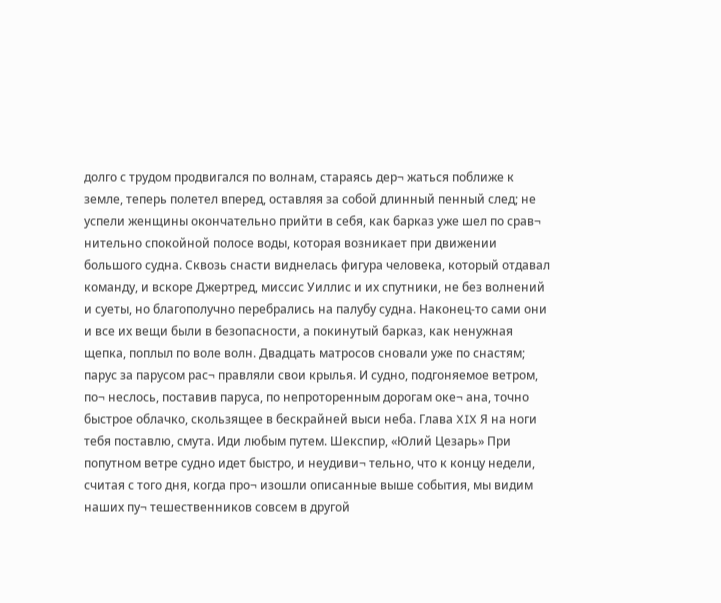долго с трудом продвигался по волнам, стараясь дер¬ жаться поближе к земле, теперь полетел вперед, оставляя за собой длинный пенный след; не успели женщины окончательно прийти в себя, как барказ уже шел по срав¬ нительно спокойной полосе воды, которая возникает при движении большого судна. Сквозь снасти виднелась фигура человека, который отдавал команду, и вскоре Джертред, миссис Уиллис и их спутники, не без волнений и суеты, но благополучно перебрались на палубу судна. Наконец-то сами они и все их вещи были в безопасности, а покинутый барказ, как ненужная щепка, поплыл по воле волн. Двадцать матросов сновали уже по снастям; парус за парусом рас¬ правляли свои крылья. И судно, подгоняемое ветром, по¬ неслось, поставив паруса, по непроторенным дорогам оке¬ ана, точно быстрое облачко, скользящее в бескрайней выси неба. Глава XIX Я на ноги тебя поставлю, смута. Иди любым путем. Шекспир, «Юлий Цезарь» При попутном ветре судно идет быстро, и неудиви¬ тельно, что к концу недели, считая с того дня, когда про¬ изошли описанные выше события, мы видим наших пу¬ тешественников совсем в другой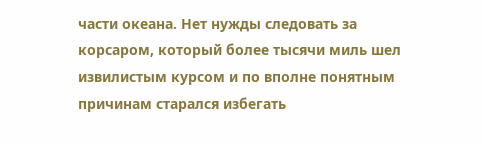части океана. Нет нужды следовать за корсаром, который более тысячи миль шел извилистым курсом и по вполне понятным причинам старался избегать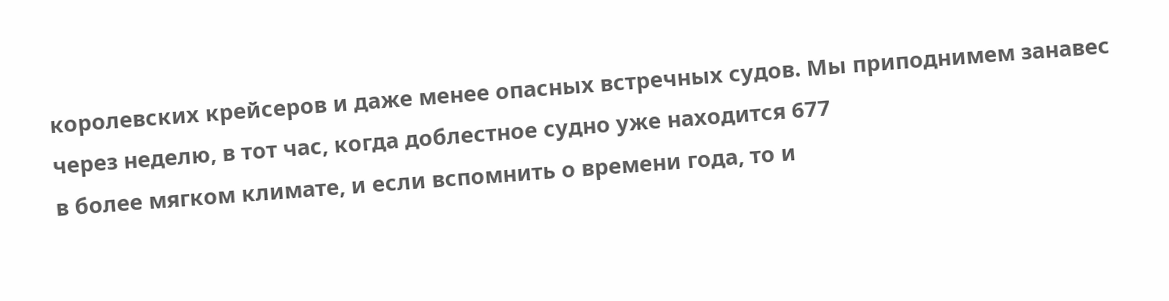королевских крейсеров и даже менее опасных встречных судов. Мы приподнимем занавес через неделю, в тот час, когда доблестное судно уже находится 677
в более мягком климате, и если вспомнить о времени года, то и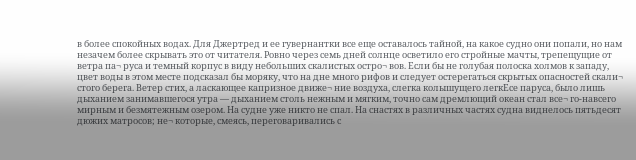в более спокойных водах. Для Джертред и ее гувернантки все еще оставалось тайной, на какое судно они попали, но нам незачем более скрывать это от читателя. Ровно через семь дней солнце осветило его стройные мачты, трепещущие от ветра па¬ руса и темный корпус в виду небольших скалистых остро¬ вов. Если бы не голубая полоска холмов к западу, цвет воды в этом месте подсказал бы моряку, что на дне много рифов и следует остерегаться скрытых опасностей скали¬ стого берега. Ветер стих, а ласкающее капризное движе¬ ние воздуха, слегка колышущего легкЕсе паруса, было лишь дыханием занимавшегося утра — дыханием столь нежным и мягким, точно сам дремлющий океан стал все¬ го-навсего мирным и безмятежным озером. На судне уже никто не спал. На снастях в различных частях судна виднелось пятьдесят дюжих матросов; не¬ которые, смеясь, переговаривались с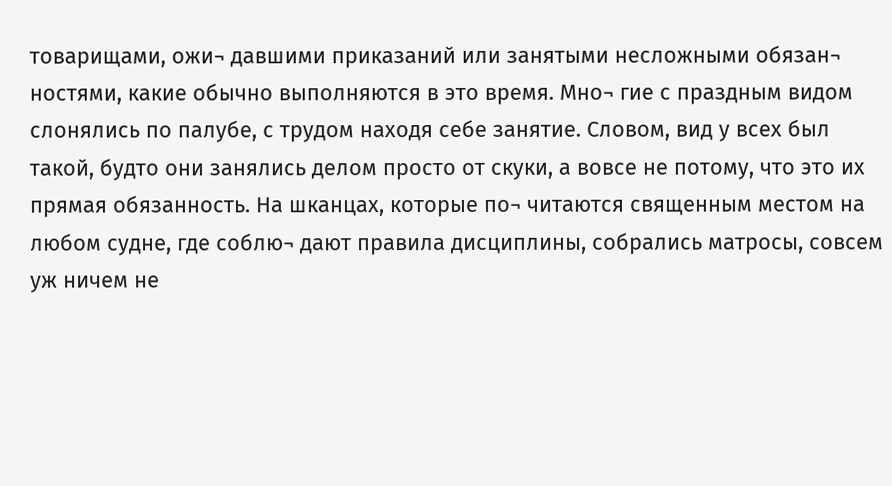товарищами, ожи¬ давшими приказаний или занятыми несложными обязан¬ ностями, какие обычно выполняются в это время. Мно¬ гие с праздным видом слонялись по палубе, с трудом находя себе занятие. Словом, вид у всех был такой, будто они занялись делом просто от скуки, а вовсе не потому, что это их прямая обязанность. На шканцах, которые по¬ читаются священным местом на любом судне, где соблю¬ дают правила дисциплины, собрались матросы, совсем уж ничем не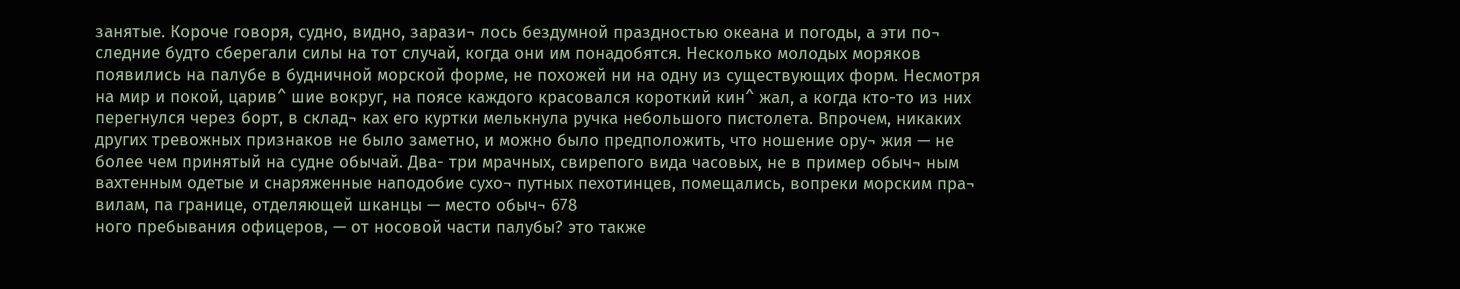занятые. Короче говоря, судно, видно, зарази¬ лось бездумной праздностью океана и погоды, а эти по¬ следние будто сберегали силы на тот случай, когда они им понадобятся. Несколько молодых моряков появились на палубе в будничной морской форме, не похожей ни на одну из существующих форм. Несмотря на мир и покой, царив^ шие вокруг, на поясе каждого красовался короткий кин^ жал, а когда кто-то из них перегнулся через борт, в склад¬ ках его куртки мелькнула ручка небольшого пистолета. Впрочем, никаких других тревожных признаков не было заметно, и можно было предположить, что ношение ору¬ жия — не более чем принятый на судне обычай. Два- три мрачных, свирепого вида часовых, не в пример обыч¬ ным вахтенным одетые и снаряженные наподобие сухо¬ путных пехотинцев, помещались, вопреки морским пра¬ вилам, па границе, отделяющей шканцы — место обыч¬ 678
ного пребывания офицеров, — от носовой части палубы? это также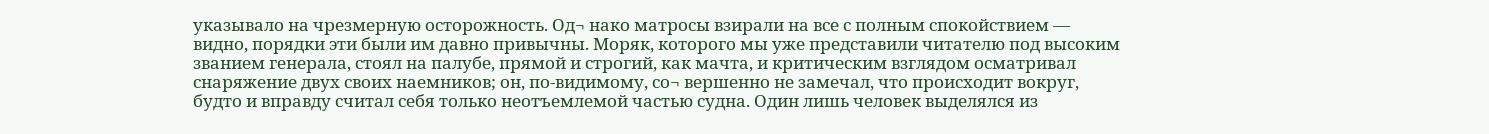указывало на чрезмерную осторожность. Од¬ нако матросы взирали на все с полным спокойствием — видно, порядки эти были им давно привычны. Моряк, которого мы уже представили читателю под высоким званием генерала, стоял на палубе, прямой и строгий, как мачта, и критическим взглядом осматривал снаряжение двух своих наемников; он, по-видимому, со¬ вершенно не замечал, что происходит вокруг, будто и вправду считал себя только неотъемлемой частью судна. Один лишь человек выделялся из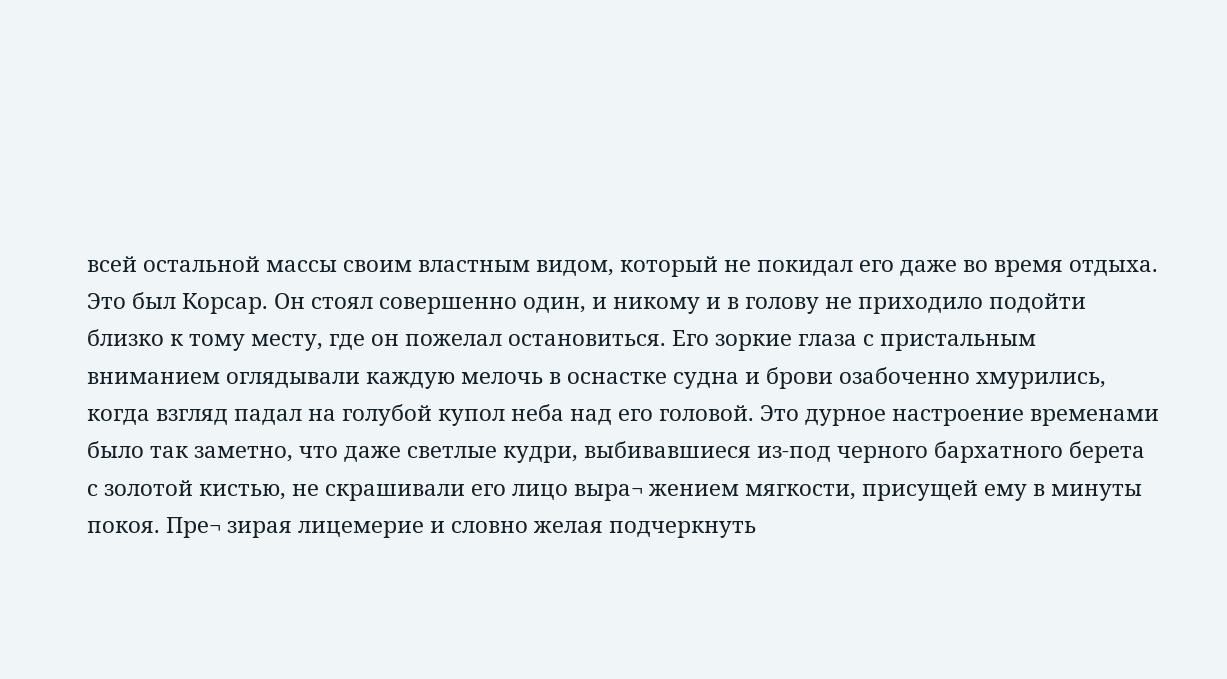всей остальной массы своим властным видом, который не покидал его даже во время отдыха. Это был Корсар. Он стоял совершенно один, и никому и в голову не приходило подойти близко к тому месту, где он пожелал остановиться. Его зоркие глаза с пристальным вниманием оглядывали каждую мелочь в оснастке судна и брови озабоченно хмурились, когда взгляд падал на голубой купол неба над его головой. Это дурное настроение временами было так заметно, что даже светлые кудри, выбивавшиеся из-под черного бархатного берета с золотой кистью, не скрашивали его лицо выра¬ жением мягкости, присущей ему в минуты покоя. Пре¬ зирая лицемерие и словно желая подчеркнуть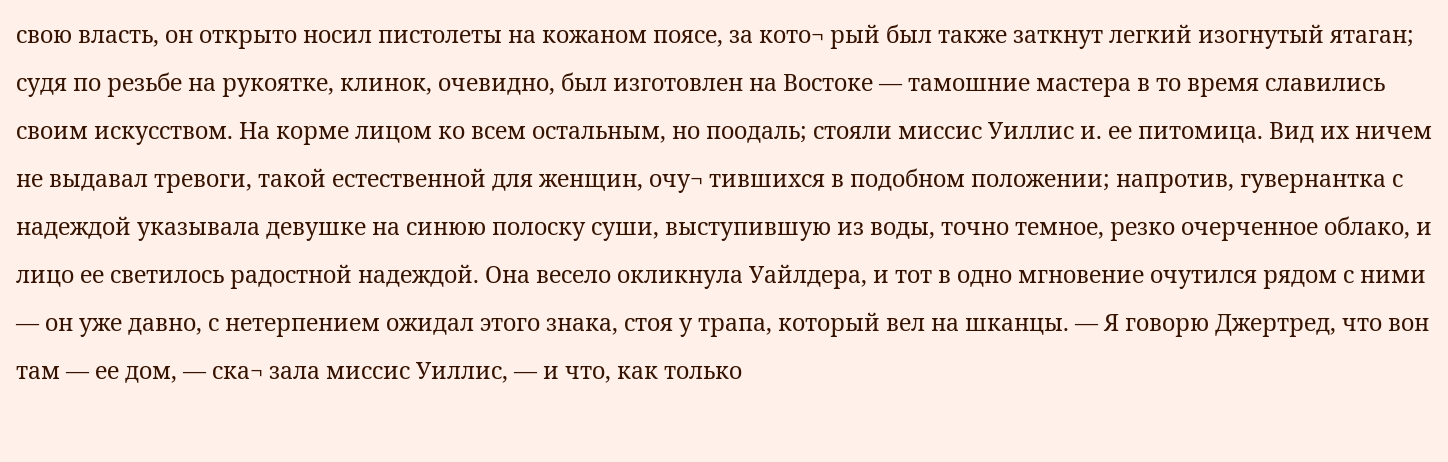свою власть, он открыто носил пистолеты на кожаном поясе, за кото¬ рый был также заткнут легкий изогнутый ятаган; судя по резьбе на рукоятке, клинок, очевидно, был изготовлен на Востоке — тамошние мастера в то время славились своим искусством. На корме лицом ко всем остальным, но поодаль; стояли миссис Уиллис и. ее питомица. Вид их ничем не выдавал тревоги, такой естественной для женщин, очу¬ тившихся в подобном положении; напротив, гувернантка с надеждой указывала девушке на синюю полоску суши, выступившую из воды, точно темное, резко очерченное облако, и лицо ее светилось радостной надеждой. Она весело окликнула Уайлдера, и тот в одно мгновение очутился рядом с ними — он уже давно, с нетерпением ожидал этого знака, стоя у трапа, который вел на шканцы. — Я говорю Джертред, что вон там — ее дом, — ска¬ зала миссис Уиллис, — и что, как только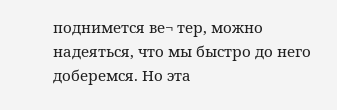поднимется ве¬ тер, можно надеяться, что мы быстро до него доберемся. Но эта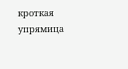кроткая упрямица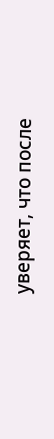уверяет, что после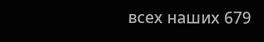всех наших 679